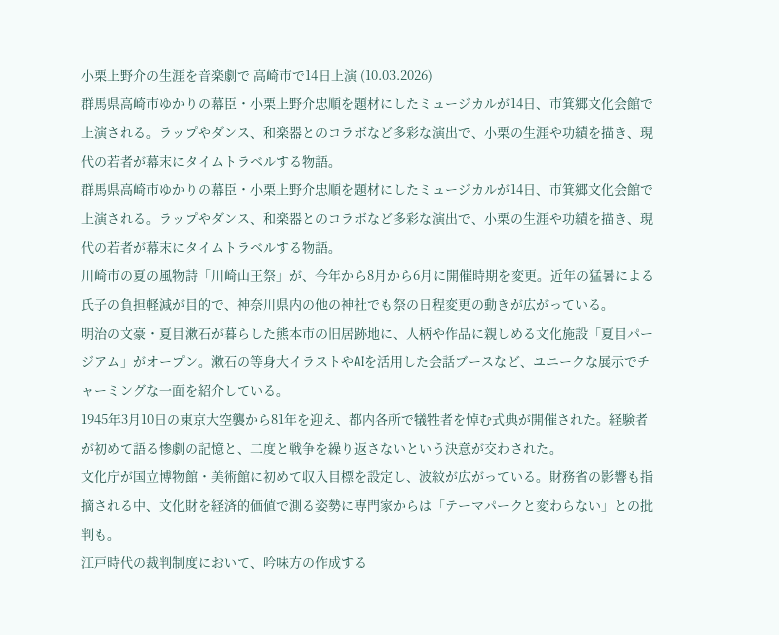小栗上野介の生涯を音楽劇で 高崎市で14日上演 (10.03.2026)
群馬県高崎市ゆかりの幕臣・小栗上野介忠順を題材にしたミュージカルが14日、市箕郷文化会館で上演される。ラップやダンス、和楽器とのコラボなど多彩な演出で、小栗の生涯や功績を描き、現代の若者が幕末にタイムトラベルする物語。
群馬県高崎市ゆかりの幕臣・小栗上野介忠順を題材にしたミュージカルが14日、市箕郷文化会館で上演される。ラップやダンス、和楽器とのコラボなど多彩な演出で、小栗の生涯や功績を描き、現代の若者が幕末にタイムトラベルする物語。
川崎市の夏の風物詩「川崎山王祭」が、今年から8月から6月に開催時期を変更。近年の猛暑による氏子の負担軽減が目的で、神奈川県内の他の神社でも祭の日程変更の動きが広がっている。
明治の文豪・夏目漱石が暮らした熊本市の旧居跡地に、人柄や作品に親しめる文化施設「夏目パージアム」がオープン。漱石の等身大イラストやAIを活用した会話ブースなど、ユニークな展示でチャーミングな一面を紹介している。
1945年3月10日の東京大空襲から81年を迎え、都内各所で犠牲者を悼む式典が開催された。経験者が初めて語る惨劇の記憶と、二度と戦争を繰り返さないという決意が交わされた。
文化庁が国立博物館・美術館に初めて収入目標を設定し、波紋が広がっている。財務省の影響も指摘される中、文化財を経済的価値で測る姿勢に専門家からは「テーマパークと変わらない」との批判も。
江戸時代の裁判制度において、吟味方の作成する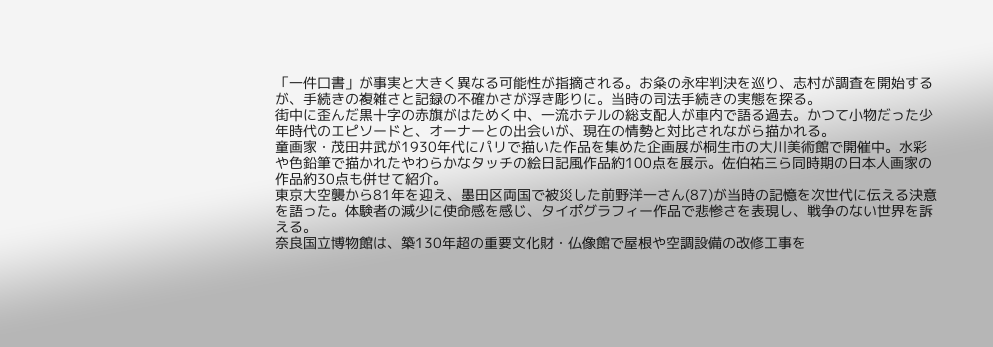「一件口書」が事実と大きく異なる可能性が指摘される。お粂の永牢判決を巡り、志村が調査を開始するが、手続きの複雑さと記録の不確かさが浮き彫りに。当時の司法手続きの実態を探る。
街中に歪んだ黒十字の赤旗がはためく中、一流ホテルの総支配人が車内で語る過去。かつて小物だった少年時代のエピソードと、オーナーとの出会いが、現在の情勢と対比されながら描かれる。
童画家・茂田井武が1930年代にパリで描いた作品を集めた企画展が桐生市の大川美術館で開催中。水彩や色鉛筆で描かれたやわらかなタッチの絵日記風作品約100点を展示。佐伯祐三ら同時期の日本人画家の作品約30点も併せて紹介。
東京大空襲から81年を迎え、墨田区両国で被災した前野洋一さん(87)が当時の記憶を次世代に伝える決意を語った。体験者の減少に使命感を感じ、タイポグラフィー作品で悲惨さを表現し、戦争のない世界を訴える。
奈良国立博物館は、築130年超の重要文化財・仏像館で屋根や空調設備の改修工事を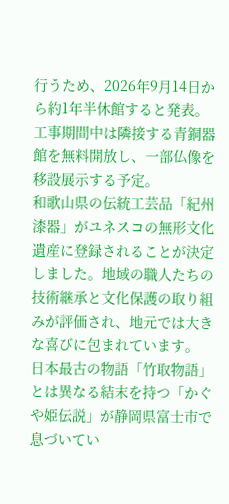行うため、2026年9月14日から約1年半休館すると発表。工事期間中は隣接する青銅器館を無料開放し、一部仏像を移設展示する予定。
和歌山県の伝統工芸品「紀州漆器」がユネスコの無形文化遺産に登録されることが決定しました。地域の職人たちの技術継承と文化保護の取り組みが評価され、地元では大きな喜びに包まれています。
日本最古の物語「竹取物語」とは異なる結末を持つ「かぐや姫伝説」が静岡県富士市で息づいてい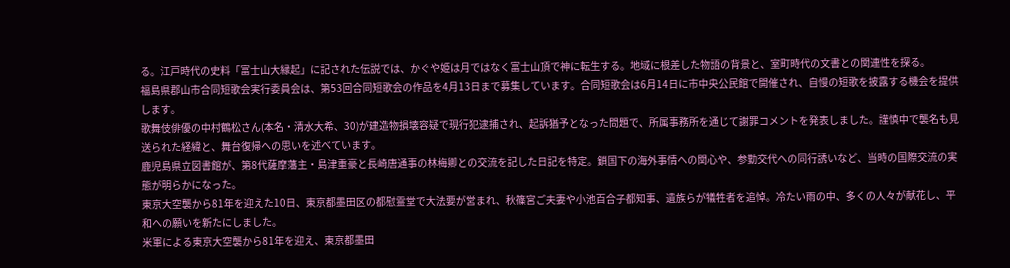る。江戸時代の史料「富士山大縁起」に記された伝説では、かぐや姫は月ではなく富士山頂で神に転生する。地域に根差した物語の背景と、室町時代の文書との関連性を探る。
福島県郡山市合同短歌会実行委員会は、第53回合同短歌会の作品を4月13日まで募集しています。合同短歌会は6月14日に市中央公民館で開催され、自慢の短歌を披露する機会を提供します。
歌舞伎俳優の中村鶴松さん(本名・清水大希、30)が建造物損壊容疑で現行犯逮捕され、起訴猶予となった問題で、所属事務所を通じて謝罪コメントを発表しました。謹慎中で襲名も見送られた経緯と、舞台復帰への思いを述べています。
鹿児島県立図書館が、第8代薩摩藩主・島津重豪と長崎唐通事の林梅卿との交流を記した日記を特定。鎖国下の海外事情への関心や、参勤交代への同行誘いなど、当時の国際交流の実態が明らかになった。
東京大空襲から81年を迎えた10日、東京都墨田区の都慰霊堂で大法要が営まれ、秋篠宮ご夫妻や小池百合子都知事、遺族らが犠牲者を追悼。冷たい雨の中、多くの人々が献花し、平和への願いを新たにしました。
米軍による東京大空襲から81年を迎え、東京都墨田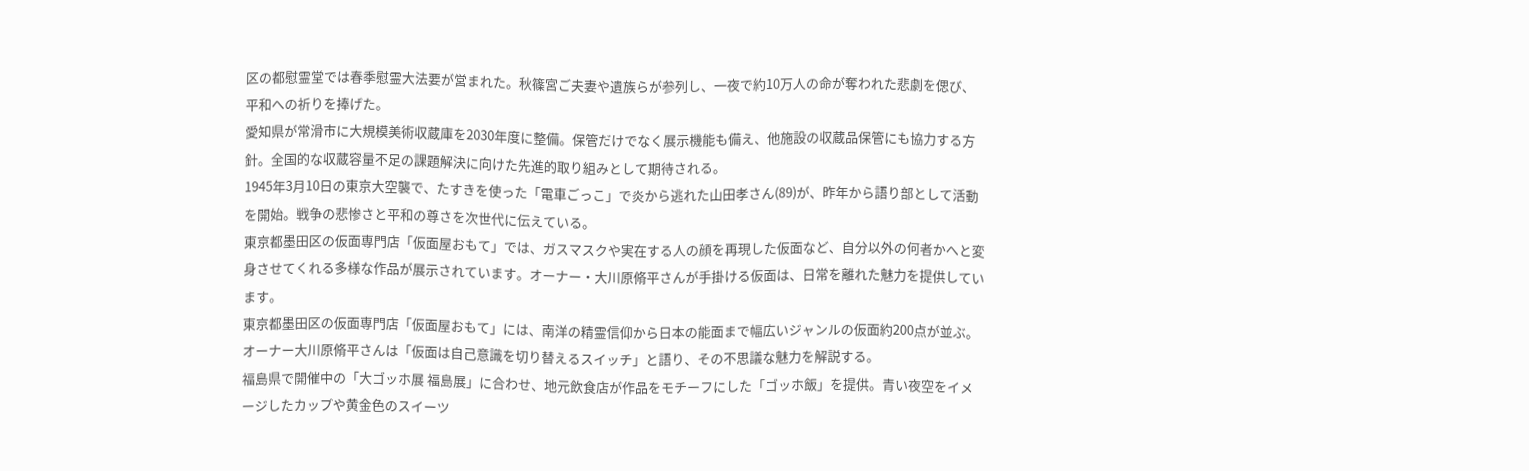区の都慰霊堂では春季慰霊大法要が営まれた。秋篠宮ご夫妻や遺族らが参列し、一夜で約10万人の命が奪われた悲劇を偲び、平和への祈りを捧げた。
愛知県が常滑市に大規模美術収蔵庫を2030年度に整備。保管だけでなく展示機能も備え、他施設の収蔵品保管にも協力する方針。全国的な収蔵容量不足の課題解決に向けた先進的取り組みとして期待される。
1945年3月10日の東京大空襲で、たすきを使った「電車ごっこ」で炎から逃れた山田孝さん(89)が、昨年から語り部として活動を開始。戦争の悲惨さと平和の尊さを次世代に伝えている。
東京都墨田区の仮面専門店「仮面屋おもて」では、ガスマスクや実在する人の顔を再現した仮面など、自分以外の何者かへと変身させてくれる多様な作品が展示されています。オーナー・大川原脩平さんが手掛ける仮面は、日常を離れた魅力を提供しています。
東京都墨田区の仮面専門店「仮面屋おもて」には、南洋の精霊信仰から日本の能面まで幅広いジャンルの仮面約200点が並ぶ。オーナー大川原脩平さんは「仮面は自己意識を切り替えるスイッチ」と語り、その不思議な魅力を解説する。
福島県で開催中の「大ゴッホ展 福島展」に合わせ、地元飲食店が作品をモチーフにした「ゴッホ飯」を提供。青い夜空をイメージしたカップや黄金色のスイーツ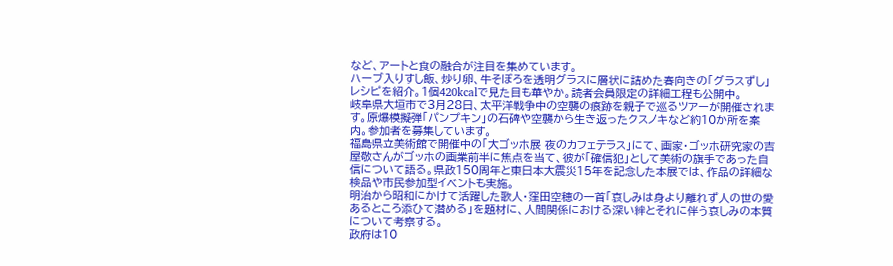など、アートと食の融合が注目を集めています。
ハーブ入りすし飯、炒り卵、牛そぼろを透明グラスに層状に詰めた春向きの「グラスずし」レシピを紹介。1個420kcalで見た目も華やか。読者会員限定の詳細工程も公開中。
岐阜県大垣市で3月28日、太平洋戦争中の空襲の痕跡を親子で巡るツアーが開催されます。原爆模擬弾「パンプキン」の石碑や空襲から生き返ったクスノキなど約10か所を案内。参加者を募集しています。
福島県立美術館で開催中の「大ゴッホ展 夜のカフェテラス」にて、画家・ゴッホ研究家の吉屋敬さんがゴッホの画業前半に焦点を当て、彼が「確信犯」として美術の旗手であった自信について語る。県政150周年と東日本大震災15年を記念した本展では、作品の詳細な検品や市民参加型イベントも実施。
明治から昭和にかけて活躍した歌人・窪田空穂の一首「哀しみは身より離れず人の世の愛あるところ添ひて潜める」を題材に、人間関係における深い絆とそれに伴う哀しみの本質について考察する。
政府は10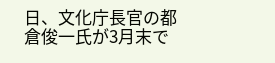日、文化庁長官の都倉俊一氏が3月末で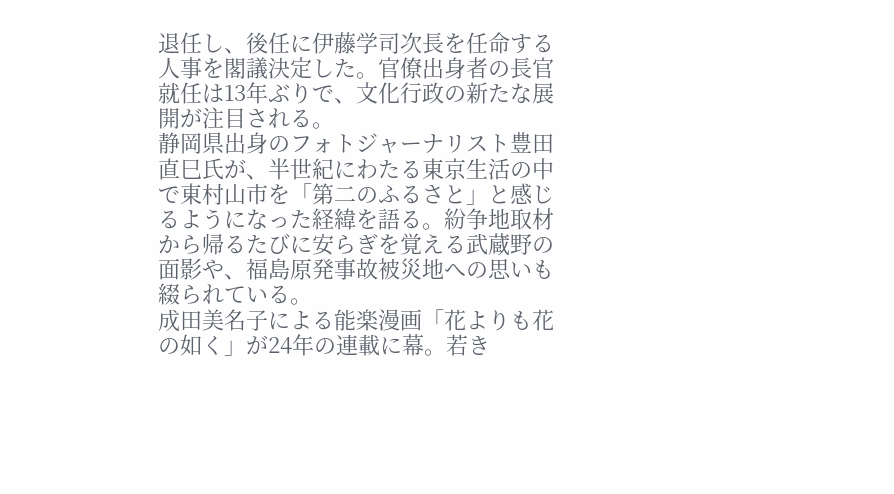退任し、後任に伊藤学司次長を任命する人事を閣議決定した。官僚出身者の長官就任は13年ぶりで、文化行政の新たな展開が注目される。
静岡県出身のフォトジャーナリスト豊田直巳氏が、半世紀にわたる東京生活の中で東村山市を「第二のふるさと」と感じるようになった経緯を語る。紛争地取材から帰るたびに安らぎを覚える武蔵野の面影や、福島原発事故被災地への思いも綴られている。
成田美名子による能楽漫画「花よりも花の如く」が24年の連載に幕。若き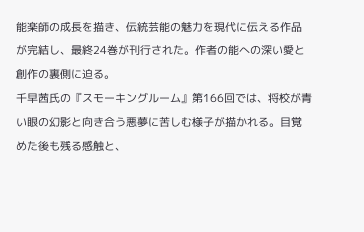能楽師の成長を描き、伝統芸能の魅力を現代に伝える作品が完結し、最終24巻が刊行された。作者の能への深い愛と創作の裏側に迫る。
千早茜氏の『スモーキングルーム』第166回では、将校が青い眼の幻影と向き合う悪夢に苦しむ様子が描かれる。目覚めた後も残る感触と、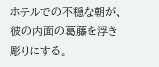ホテルでの不穏な朝が、彼の内面の葛藤を浮き彫りにする。